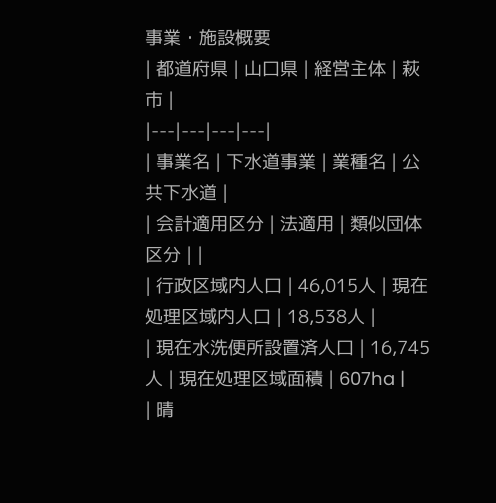事業・施設概要
| 都道府県 | 山口県 | 経営主体 | 萩市 |
|---|---|---|---|
| 事業名 | 下水道事業 | 業種名 | 公共下水道 |
| 会計適用区分 | 法適用 | 類似団体区分 | |
| 行政区域内人口 | 46,015人 | 現在処理区域内人口 | 18,538人 |
| 現在水洗便所設置済人口 | 16,745人 | 現在処理区域面積 | 607ha |
| 晴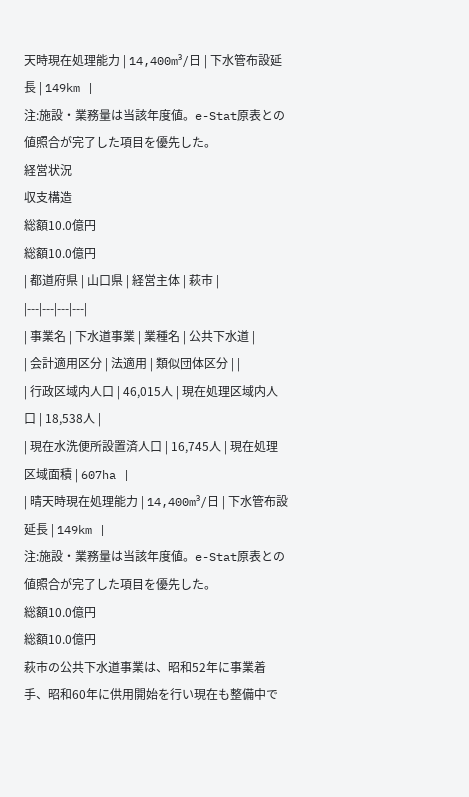天時現在処理能力 | 14,400m³/日 | 下水管布設延長 | 149km |
注:施設・業務量は当該年度値。e-Stat原表との値照合が完了した項目を優先した。
経営状況
収支構造
総額10.0億円
総額10.0億円
| 都道府県 | 山口県 | 経営主体 | 萩市 |
|---|---|---|---|
| 事業名 | 下水道事業 | 業種名 | 公共下水道 |
| 会計適用区分 | 法適用 | 類似団体区分 | |
| 行政区域内人口 | 46,015人 | 現在処理区域内人口 | 18,538人 |
| 現在水洗便所設置済人口 | 16,745人 | 現在処理区域面積 | 607ha |
| 晴天時現在処理能力 | 14,400m³/日 | 下水管布設延長 | 149km |
注:施設・業務量は当該年度値。e-Stat原表との値照合が完了した項目を優先した。
総額10.0億円
総額10.0億円
萩市の公共下水道事業は、昭和52年に事業着手、昭和60年に供用開始を行い現在も整備中で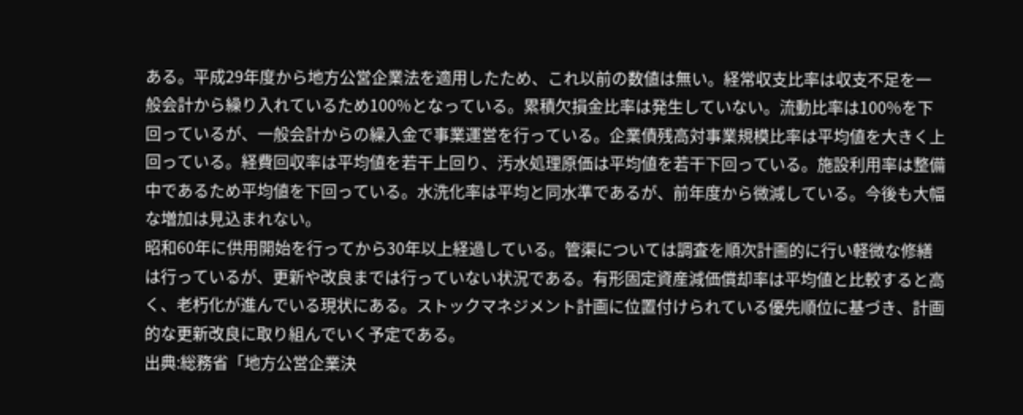ある。平成29年度から地方公営企業法を適用したため、これ以前の数値は無い。経常収支比率は収支不足を一般会計から繰り入れているため100%となっている。累積欠損金比率は発生していない。流動比率は100%を下回っているが、一般会計からの繰入金で事業運営を行っている。企業債残高対事業規模比率は平均値を大きく上回っている。経費回収率は平均値を若干上回り、汚水処理原価は平均値を若干下回っている。施設利用率は整備中であるため平均値を下回っている。水洗化率は平均と同水準であるが、前年度から微減している。今後も大幅な増加は見込まれない。
昭和60年に供用開始を行ってから30年以上経過している。管渠については調査を順次計画的に行い軽微な修繕は行っているが、更新や改良までは行っていない状況である。有形固定資産減価償却率は平均値と比較すると高く、老朽化が進んでいる現状にある。ストックマネジメント計画に位置付けられている優先順位に基づき、計画的な更新改良に取り組んでいく予定である。
出典:総務省「地方公営企業決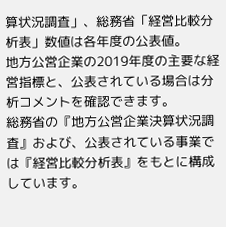算状況調査」、総務省「経営比較分析表」数値は各年度の公表値。
地方公営企業の2019年度の主要な経営指標と、公表されている場合は分析コメントを確認できます。
総務省の『地方公営企業決算状況調査』および、公表されている事業では『経営比較分析表』をもとに構成しています。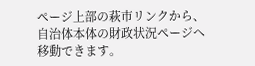ページ上部の萩市リンクから、自治体本体の財政状況ページへ移動できます。